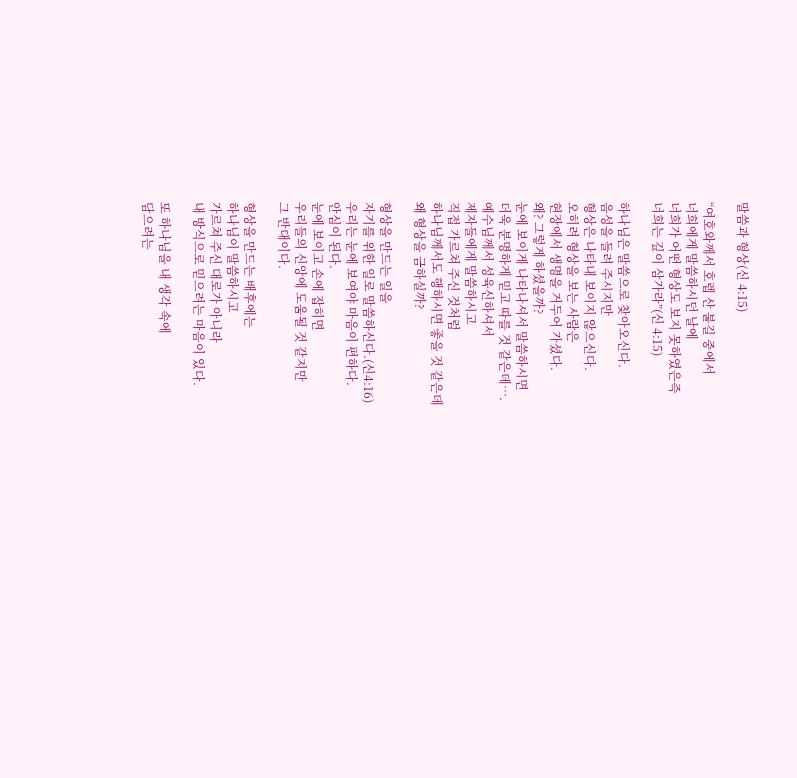말씀과 형상(신 4:15)

“여호와께서 호렙 산 불길 중에서
너희에게 말씀하시던 날에
너희가 어떤 형상도 보지 못하였은즉
너희는 깊이 삼가라”(신 4:15)

하나님은 말씀으로 찾아오신다.
음성을 들려 주시지만
형상은 나타내 보이지 않으신다.
오히려 형상을 보는 사람은
현장에서 생명을 거두어 가셨다.
왜? 그렇게 하셨을까?
눈에 보이게 나타나셔서 말씀하시면
더욱 분명하게 믿고 따를 것 같은데….
예수님께서 성육신하셔서
제자들에게 말씀하시고
직접 가르쳐 주신 것처럼
하나님께서도 행하시면 좋을 것 같은데
왜 형상을 금하실까?

형상을 만드는 일을
자기를 위한 일로 말씀하신다.(신4:16)
우리는 눈에 보여야 마음이 편하다.
안심이 된다.
눈에 보이고 손에 잡히면
우리들의 신앙에 도움될 것 같지만
그 반대이다.

형상을 만드는 배후에는
하나님이 말씀하시고
가르쳐 주신 대로가 아니라
내 방식으로 믿으려는 마음이 있다.

또 하나님을 내 생각 속에
담으려는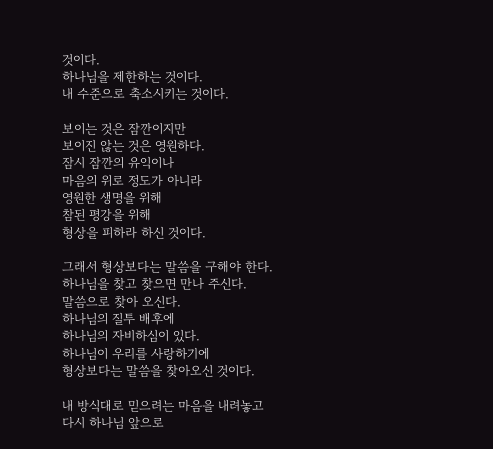것이다.
하나님을 제한하는 것이다.
내 수준으로 축소시키는 것이다.

보이는 것은 잠깐이지만
보이진 않는 것은 영원하다.
잠시 잠깐의 유익이나
마음의 위로 정도가 아니라
영원한 생명을 위해
참된 평강을 위해
형상을 피하라 하신 것이다.

그래서 형상보다는 말씀을 구해야 한다.
하나님을 찾고 찾으면 만나 주신다.
말씀으로 찾아 오신다.
하나님의 질투 배후에
하나님의 자비하심이 있다.
하나님이 우리를 사랑하기에
형상보다는 말씀을 찾아오신 것이다.

내 방식대로 믿으려는 마음을 내려놓고
다시 하나님 앞으로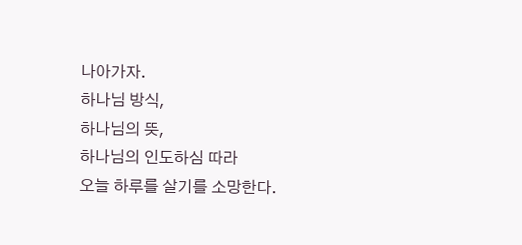나아가자.
하나님 방식,
하나님의 뜻,
하나님의 인도하심 따라
오늘 하루를 살기를 소망한다.